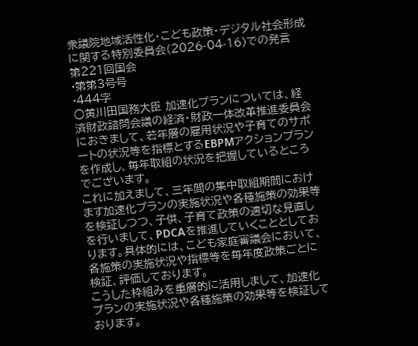衆議院地域活性化・こども政策・デジタル社会形成に関する特別委員会(2026-04-16)での発言
第221回国会
·第第3号号
·444字
○黄川田国務大臣 加速化プランについては、経済財政諮問会議の経済・財政一体改革推進委員会におきまして、若年層の雇用状況や子育てのサポートの状況等を指標とするEBPMアクションプランを作成し、毎年取組の状況を把握しているところでございます。
これに加えまして、三年間の集中取組期間におけます加速化プランの実施状況や各種施策の効果等を検証しつつ、子供、子育て政策の適切な見直しを行いまして、PDCAを推進していくこととしております。具体的には、こども家庭審議会において、各施策の実施状況や指標等を毎年度政策ごとに検証、評価しております。
こうした枠組みを重層的に活用しまして、加速化プランの実施状況や各種施策の効果等を検証しております。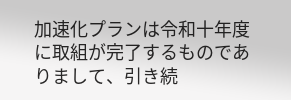加速化プランは令和十年度に取組が完了するものでありまして、引き続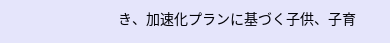き、加速化プランに基づく子供、子育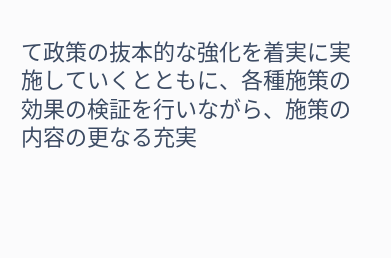て政策の抜本的な強化を着実に実施していくとともに、各種施策の効果の検証を行いながら、施策の内容の更なる充実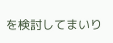を検討してまいり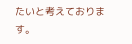たいと考えております。